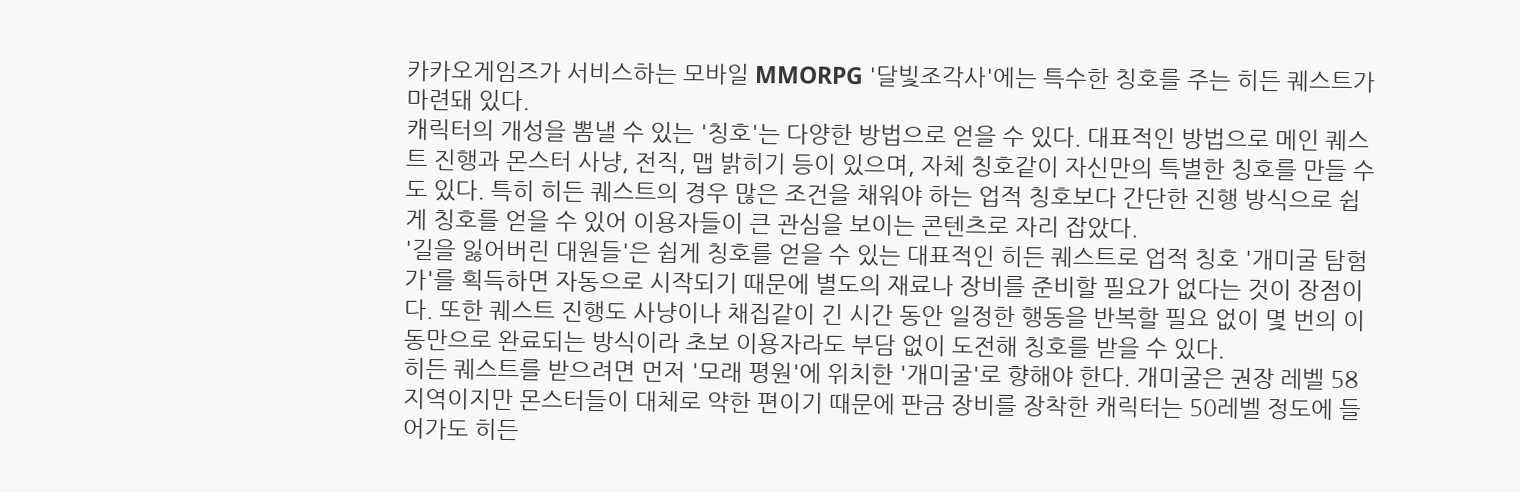카카오게임즈가 서비스하는 모바일 MMORPG '달빛조각사'에는 특수한 칭호를 주는 히든 퀘스트가 마련돼 있다.
캐릭터의 개성을 뽐낼 수 있는 '칭호'는 다양한 방법으로 얻을 수 있다. 대표적인 방법으로 메인 퀘스트 진행과 몬스터 사냥, 전직, 맵 밝히기 등이 있으며, 자체 칭호같이 자신만의 특별한 칭호를 만들 수도 있다. 특히 히든 퀘스트의 경우 많은 조건을 채워야 하는 업적 칭호보다 간단한 진행 방식으로 쉽게 칭호를 얻을 수 있어 이용자들이 큰 관심을 보이는 콘텐츠로 자리 잡았다.
'길을 잃어버린 대원들'은 쉽게 칭호를 얻을 수 있는 대표적인 히든 퀘스트로 업적 칭호 '개미굴 탐험가'를 획득하면 자동으로 시작되기 때문에 별도의 재료나 장비를 준비할 필요가 없다는 것이 장점이다. 또한 퀘스트 진행도 사냥이나 채집같이 긴 시간 동안 일정한 행동을 반복할 필요 없이 몇 번의 이동만으로 완료되는 방식이라 초보 이용자라도 부담 없이 도전해 칭호를 받을 수 있다.
히든 퀘스트를 받으려면 먼저 '모래 평원'에 위치한 '개미굴'로 향해야 한다. 개미굴은 권장 레벨 58 지역이지만 몬스터들이 대체로 약한 편이기 때문에 판금 장비를 장착한 캐릭터는 50레벨 정도에 들어가도 히든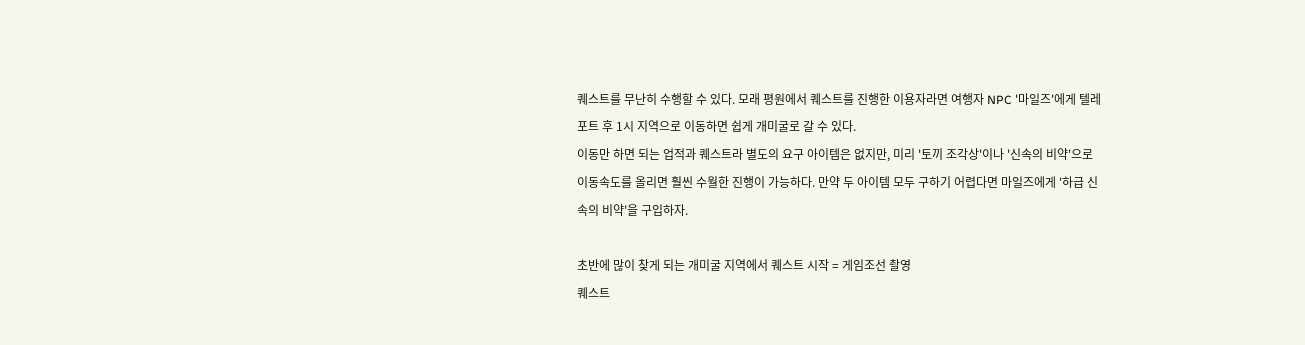퀘스트를 무난히 수행할 수 있다. 모래 평원에서 퀘스트를 진행한 이용자라면 여행자 NPC '마일즈'에게 텔레포트 후 1시 지역으로 이동하면 쉽게 개미굴로 갈 수 있다.
이동만 하면 되는 업적과 퀘스트라 별도의 요구 아이템은 없지만, 미리 '토끼 조각상'이나 '신속의 비약'으로 이동속도를 올리면 훨씬 수월한 진행이 가능하다. 만약 두 아이템 모두 구하기 어렵다면 마일즈에게 '하급 신속의 비약'을 구입하자.

초반에 많이 찾게 되는 개미굴 지역에서 퀘스트 시작 = 게임조선 촬영
퀘스트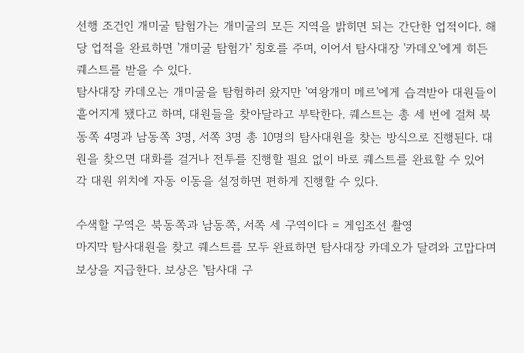선행 조건인 개미굴 탐험가는 개미굴의 모든 지역을 밝히면 되는 간단한 업적이다. 해당 업적을 완료하면 '개미굴 탐험가' 칭호를 주며, 이어서 탐사대장 '카데오'에게 히든 퀘스트를 받을 수 있다.
탐사대장 카데오는 개미굴을 탐험하러 왔지만 '여왕개미 메르'에게 습격받아 대원들이 흩어지게 됐다고 하며, 대원들을 찾아달라고 부탁한다. 퀘스트는 총 세 번에 걸쳐 북동쪽 4명과 남동쪽 3명, 서쪽 3명 총 10명의 탐사대원을 찾는 방식으로 진행된다. 대원을 찾으면 대화를 걸거나 전투를 진행할 필요 없이 바로 퀘스트를 완료할 수 있어 각 대원 위치에 자동 이동을 설정하면 편하게 진행할 수 있다.

수색할 구역은 북동쪽과 남동쪽, 서쪽 세 구역이다 = 게임조선 촬영
마지막 탐사대원을 찾고 퀘스트를 모두 완료하면 탐사대장 카데오가 달려와 고맙다며 보상을 지급한다. 보상은 '탐사대 구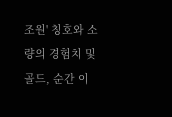조원' 칭호와 소량의 경험치 및 골드, 순간 이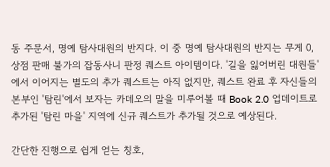동 주문서, 명예 탐사대원의 반지다. 이 중 명예 탐사대원의 반지는 무게 0, 상점 판매 불가의 잡동사니 판정 퀘스트 아이템이다. '길을 잃어버린 대원들'에서 이어지는 별도의 추가 퀘스트는 아직 없지만, 퀘스트 완료 후 자신들의 본부인 '탐린'에서 보자는 카데오의 말을 미루어볼 때 Book 2.0 업데이트로 추가된 '탐린 마을' 지역에 신규 퀘스트가 추가될 것으로 예상된다.

간단한 진행으로 쉽게 얻는 칭호,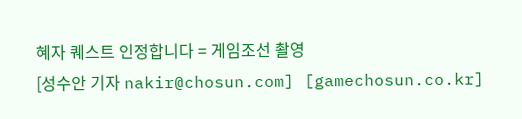혜자 퀘스트 인정합니다 = 게임조선 촬영
[성수안 기자 nakir@chosun.com] [gamechosun.co.kr]